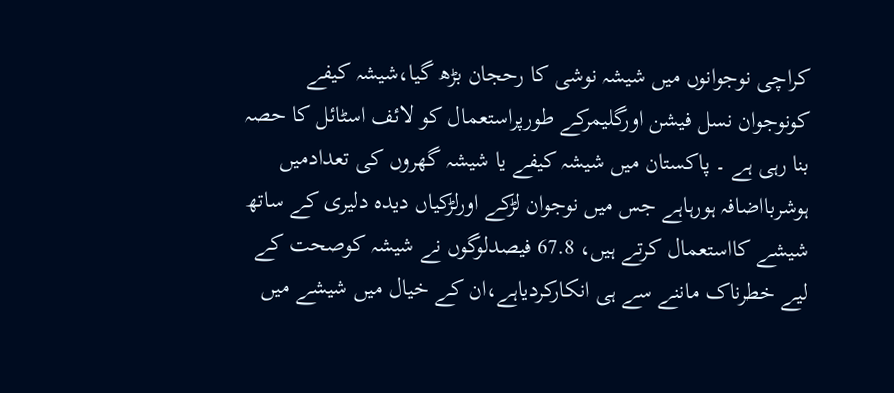کراچی نوجوانوں میں شیشہ نوشی کا رحجان بڑھ گیا،شیشہ کیفے کونوجوان نسل فیشن اورگلیمرکے طورپراستعمال کو لائف اسٹائل کا حصہ بنا رہی ہے ۔ پاکستان میں شیشہ کیفے یا شیشہ گھروں کی تعدادمیں ہوشربااضافہ ہورہاہے جس میں نوجوان لڑکے اورلڑکیاں دیدہ دلیری کے ساتھ شیشے کااستعمال کرتے ہیں، 67.8 فیصدلوگوں نے شیشہ کوصحت کے لیے خطرناک ماننے سے ہی انکارکردیاہے،ان کے خیال میں شیشے میں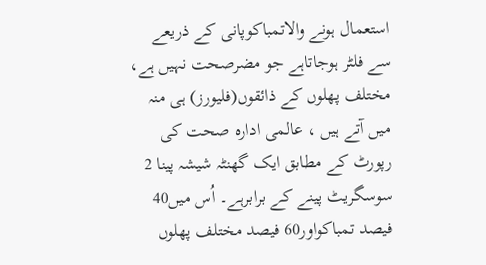استعمال ہونے والاتمباکوپانی کے ذریعے سے فلٹر ہوجاتاہے جو مضرصحت نہیں ہے، مختلف پھلوں کے ذائقوں(فلیورز) ہی منہ میں آتے ہیں ، عالمی ادارہ صحت کی رپورٹ کے مطابق ایک گھنٹہ شیشہ پینا 2 سوسگریٹ پینے کے برابرہے۔ اُس میں40 فیصد تمباکواور60 فیصد مختلف پھلوں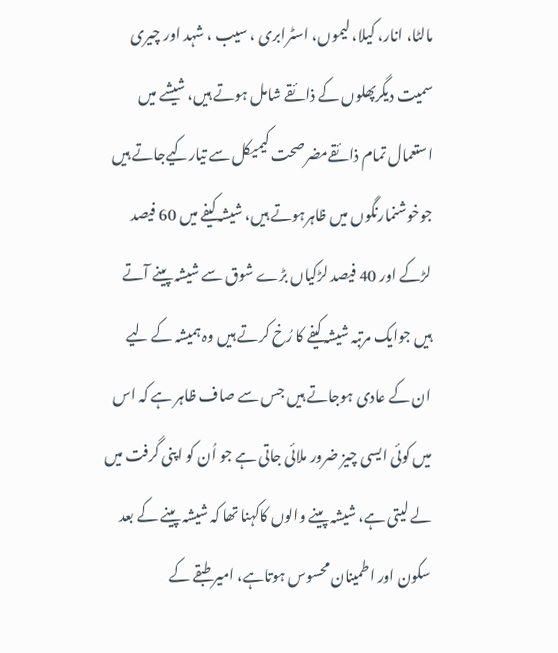مالٹا، انار، کیلا، لیموں، اسٹرابری ، سیب ، شہد اور چیری سمیت دیگرپھلوں کے ذائقے شامل ہوتے ہیں، شیشے میں استعمال تمام ذائقےمضرصحت کیمیکل سے تیارکیےجاتے ہیں جوخوشنمارنگوں میں ظاہرہوتے ہیں، شیشہ کیفے میں 60 فیصد لڑکے اور 40 فیصد لڑکیاں بڑے شوق سے شیشہ پینے آتے ہیں جوایک مرتبہ شیشہ کیفے کا رُخ کرتے ہیں وہ ہمیشہ کے لیے ان کے عادی ہوجاتے ہیں جس سے صاف ظاہر ہے کہ اس میں کوئی ایسی چیز ضرور ملائی جاتی ہے جو اُن کو اپنی گرفت میں لے لیتی ہے، شیشہ پینے والوں کاکہنا تھا کہ شیشہ پینے کے بعد سکون اور اطمینان محسوس ہوتاہے، امیر طبقے کے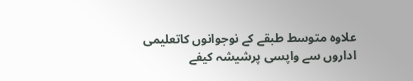علاوہ متوسط طبقے کے نوجوانوں کاتعلیمی اداروں سے واپسی پرشیشہ کیفے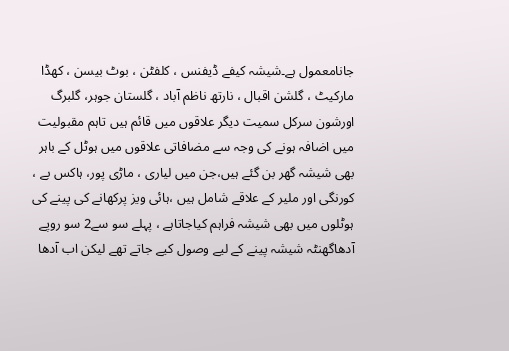جانامعمول ہے۔شیشہ کیفے ڈیفنس ، کلفٹن ، بوٹ بیسن ، کھڈا مارکیٹ ، گلشن اقبال ، نارتھ ناظم آباد ، گلستان جوہر، گلبرگ اورشون سرکل سمیت دیگر علاقوں میں قائم ہیں تاہم مقبولیت میں اضافہ ہونے کی وجہ سے مضافاتی علاقوں میں ہوٹل کے باہر بھی شیشہ گھر بن گئے ہیں،جن میں لیاری ، ماڑی پور، ہاکس بے ، کورنگی اور ملیر کے علاقے شامل ہیں ،ہائی ویز پرکھانے کی پینے کی ہوٹلوں میں بھی شیشہ فراہم کیاجاتاہے ، پہلے سو سے2 سو روپے آدھاگھنٹہ شیشہ پینے کے لیے وصول کیے جاتے تھے لیکن اب آدھا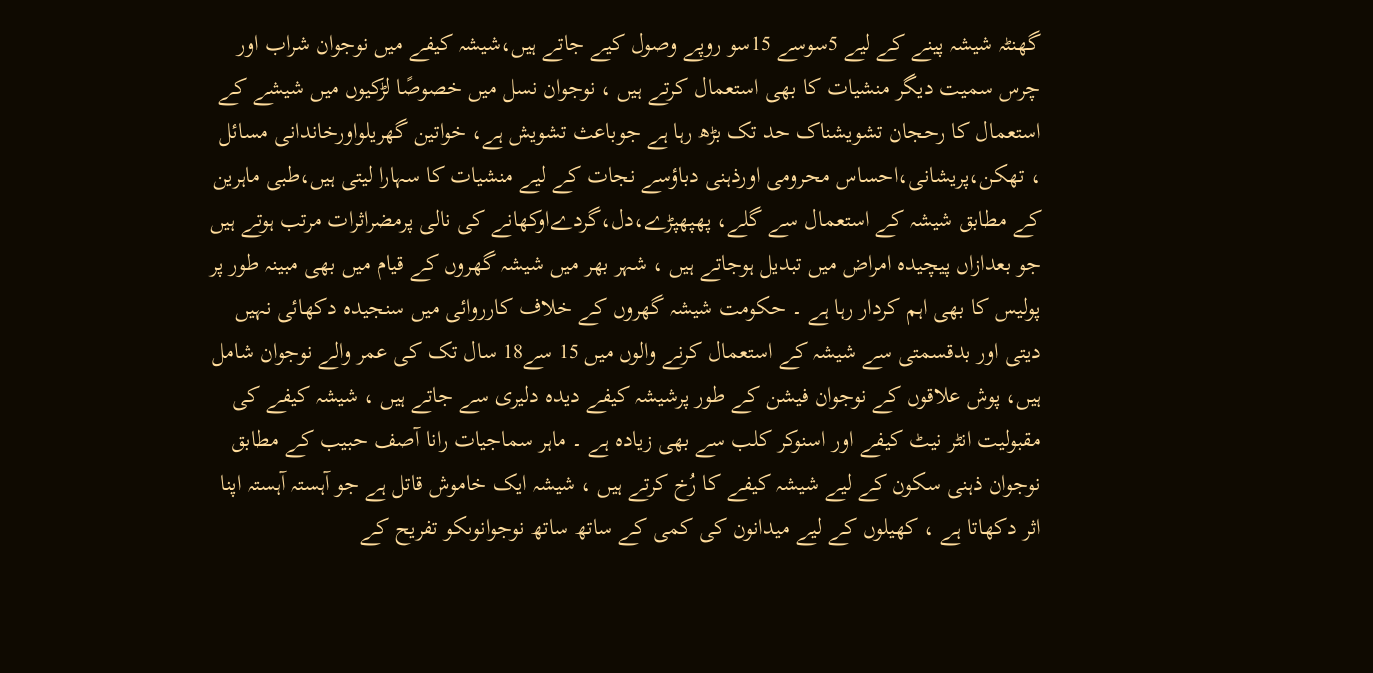گھنٹہ شیشہ پینے کے لیے 5سوسے 15سو روپے وصول کیے جاتے ہیں،شیشہ کیفے میں نوجوان شراب اور چرس سمیت دیگر منشیات کا بھی استعمال کرتے ہیں ، نوجوان نسل میں خصوصًا لڑکیوں میں شیشے کے استعمال کا رحجان تشویشناک حد تک بڑھ رہا ہے جوباعث تشویش ہے، خواتین گھریلواورخاندانی مسائل ، تھکن،پریشانی،احساس محرومی اورذہنی دباؤسے نجات کے لیے منشیات کا سہارا لیتی ہیں،طبی ماہرین کے مطابق شیشہ کے استعمال سے گلے، پھپھپڑے،دل،گردےاوکھانے کی نالی پرمضراثرات مرتب ہوتے ہیں جو بعدازاں پیچیدہ امراض میں تبدیل ہوجاتے ہیں ، شہر بھر میں شیشہ گھروں کے قیام میں بھی مبینہ طور پر پولیس کا بھی اہم کردار رہا ہے ۔ حکومت شیشہ گھروں کے خلاف کارروائی میں سنجیدہ دکھائی نہیں دیتی اور بدقسمتی سے شیشہ کے استعمال کرنے والوں میں 15 سے18 سال تک کی عمر والے نوجوان شامل ہیں، پوش علاقوں کے نوجوان فیشن کے طور پرشیشہ کیفے دیدہ دلیری سے جاتے ہیں ، شیشہ کیفے کی مقبولیت انٹر نیٹ کیفے اور اسنوکر کلب سے بھی زیادہ ہے ۔ ماہر سماجیات رانا آصف حبیب کے مطابق نوجوان ذہنی سکون کے لیے شیشہ کیفے کا رُخ کرتے ہیں ، شیشہ ایک خاموش قاتل ہے جو آہستہ آہستہ اپنا اثر دکھاتا ہے ، کھیلوں کے لیے میدانون کی کمی کے ساتھ ساتھ نوجوانوںکو تفریح کے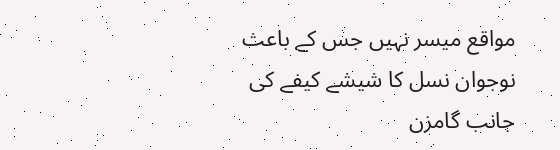مواقع میسر نہیں جس کے باعث نوجوان نسل کا شیشے کیفے کی جانب گامزن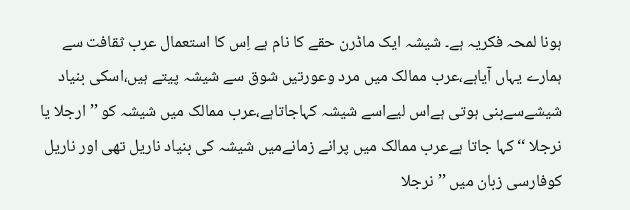ہونا لمحہ فکریہ ہے۔ شیشہ ایک ماڈرن حقے کا نام ہے اِس کا استعمال عرب ثقافت سے ہمارے یہاں آیاہے،عرب ممالک میں مرد وعورتیں شوق سے شیشہ پیتے ہیں،اسکی بنیاد شیشےسےبنی ہوتی ہےاس لیےاسے شیشہ کہاجاتاہے،عرب ممالک میں شیشہ کو ’’ارجلا یا نرجلا ‘‘ کہا جاتا ہےعرب ممالک میں پرانے زمانےمیں شیشہ کی بنیاد ناریل تھی اور ناریل کوفارسی زبان میں ’’نرجلا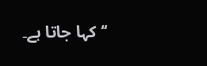‘‘کہا جاتا ہے۔